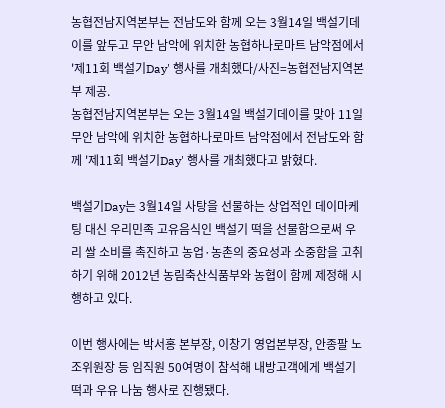농협전남지역본부는 전남도와 함께 오는 3월14일 백설기데이를 앞두고 무안 남악에 위치한 농협하나로마트 남악점에서 '제11회 백설기Day' 행사를 개최했다/사진=농협전남지역본부 제공.
농협전남지역본부는 오는 3월14일 백설기데이를 맞아 11일 무안 남악에 위치한 농협하나로마트 남악점에서 전남도와 함께 '제11회 백설기Day' 행사를 개최했다고 밝혔다.

백설기Day는 3월14일 사탕을 선물하는 상업적인 데이마케팅 대신 우리민족 고유음식인 백설기 떡을 선물함으로써 우리 쌀 소비를 촉진하고 농업·농촌의 중요성과 소중함을 고취하기 위해 2012년 농림축산식품부와 농협이 함께 제정해 시행하고 있다.

이번 행사에는 박서홍 본부장, 이창기 영업본부장, 안종팔 노조위원장 등 임직원 50여명이 참석해 내방고객에게 백설기 떡과 우유 나눔 행사로 진행됐다.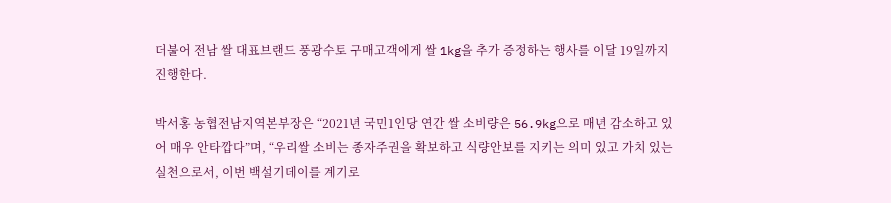더불어 전남 쌀 대표브랜드 풍광수토 구매고객에게 쌀 1kg을 추가 증정하는 행사를 이달 19일까지 진행한다.

박서홍 농협전남지역본부장은 “2021년 국민1인당 연간 쌀 소비량은 56.9kg으로 매년 감소하고 있어 매우 안타깝다”며, “우리쌀 소비는 종자주권을 확보하고 식량안보를 지키는 의미 있고 가치 있는 실천으로서, 이번 백설기데이를 계기로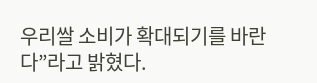우리쌀 소비가 확대되기를 바란다”라고 밝혔다.